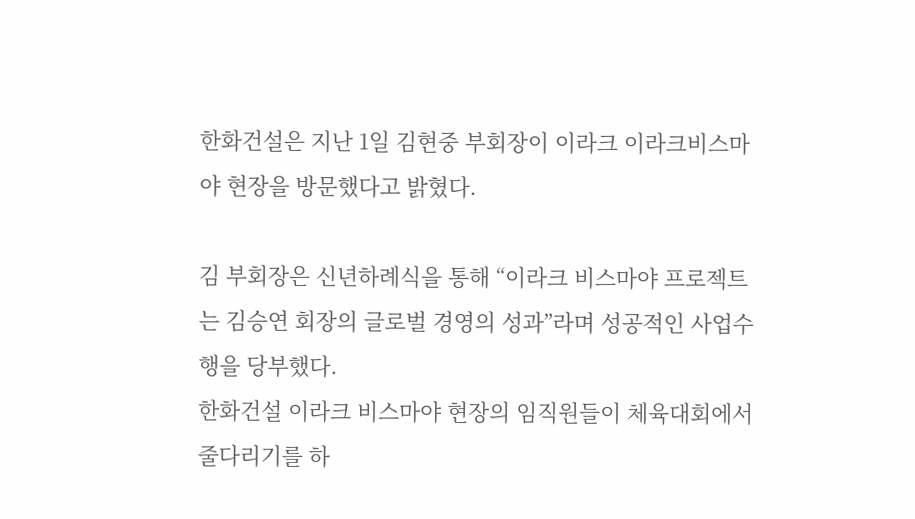한화건설은 지난 1일 김현중 부회장이 이라크 이라크비스마야 현장을 방문했다고 밝혔다.

김 부회장은 신년하례식을 통해 “이라크 비스마야 프로젝트는 김승연 회장의 글로벌 경영의 성과”라며 성공적인 사업수행을 당부했다.
한화건설 이라크 비스마야 현장의 임직원들이 체육대회에서 줄다리기를 하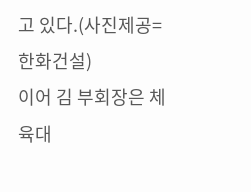고 있다.(사진제공=한화건설)
이어 김 부회장은 체육대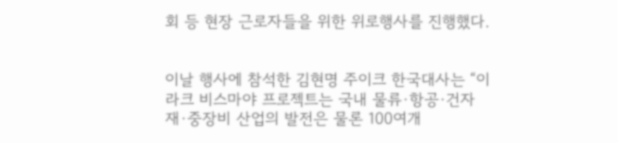회 등 현장 근로자들을 위한 위로행사를 진행했다.


이날 행사에 참석한 김현명 주이크 한국대사는 “이라크 비스마야 프로젝트는 국내 물류·항공·건자재·중장비 산업의 발전은 물론 100여개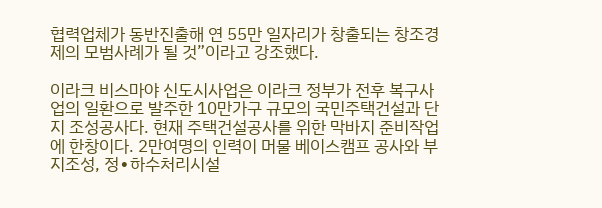협력업체가 동반진출해 연 55만 일자리가 창출되는 창조경제의 모범사례가 될 것”이라고 강조했다.

이라크 비스마야 신도시사업은 이라크 정부가 전후 복구사업의 일환으로 발주한 10만가구 규모의 국민주택건설과 단지 조성공사다. 현재 주택건설공사를 위한 막바지 준비작업에 한창이다. 2만여명의 인력이 머물 베이스캠프 공사와 부지조성, 정∙하수처리시설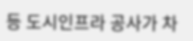등 도시인프라 공사가 차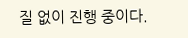질 없이 진행 중이다.